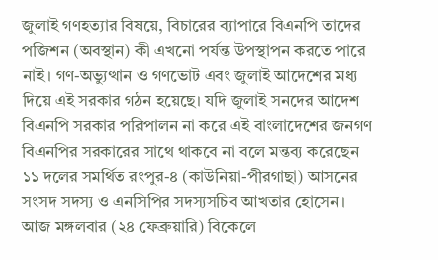জুলাই গণহত্যার বিষয়ে, বিচারের ব্যাপারে বিএনপি তাদের পজিশন (অবস্থান) কী এখনো পর্যন্ত উপস্থাপন করতে পারে নাই। গণ-অভ্যুত্থান ও গণভোট এবং জুলাই আদেশের মধ্য দিয়ে এই সরকার গঠন হয়েছে। যদি জুলাই সনদের আদেশ বিএনপি সরকার পরিপালন না করে এই বাংলাদেশের জনগণ বিএনপির সরকারের সাথে থাকবে না বলে মন্তব্য করেছেন ১১ দলের সমর্থিত রংপুর-৪ (কাউনিয়া-পীরগাছা) আসনের সংসদ সদস্য ও এনসিপির সদস্যসচিব আখতার হোসেন।
আজ মঙ্গলবার (২৪ ফেব্রুয়ারি) বিকেলে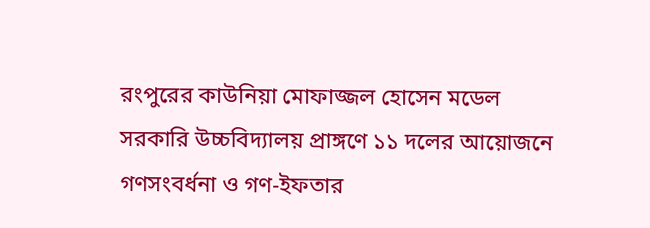রংপুরের কাউনিয়া মোফাজ্জল হোসেন মডেল সরকারি উচ্চবিদ্যালয় প্রাঙ্গণে ১১ দলের আয়োজনে গণসংবর্ধনা ও গণ-ইফতার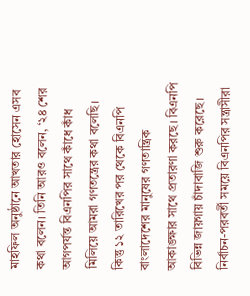মাহফিল অনুষ্ঠানে আখতার হোসেন এসব কথা বলেন। তিনি আরও বলেন, ‘২৪ শের আগপর্যন্ত বিএনপির সাথে কাঁধে কাঁধ মিলিয়ে আমরা গণতন্ত্রের কথা বলেছি। কিন্তু ১২ তারিখের পর থেকে বিএনপি বাংলাদেশের মানুষের গণতান্ত্রিক আকাঙ্ক্ষার সাথে প্রতারণা করছে। বিএনপি বিভিন্ন জায়গায় চাঁদাবাজি শুরু করেছে। নির্বাচন-পরবর্তী সময়ে বিএনপির সন্ত্রাসীরা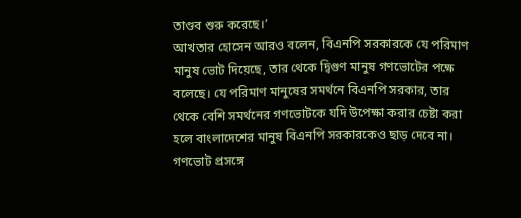তাণ্ডব শুরু করেছে।’
আখতার হোসেন আরও বলেন, বিএনপি সরকারকে যে পরিমাণ মানুষ ভোট দিয়েছে, তার থেকে দ্বিগুণ মানুষ গণভোটের পক্ষে বলেছে। যে পরিমাণ মানুষের সমর্থনে বিএনপি সরকার, তার থেকে বেশি সমর্থনের গণভোটকে যদি উপেক্ষা করার চেষ্টা করা হলে বাংলাদেশের মানুষ বিএনপি সরকারকেও ছাড় দেবে না।
গণভোট প্রসঙ্গে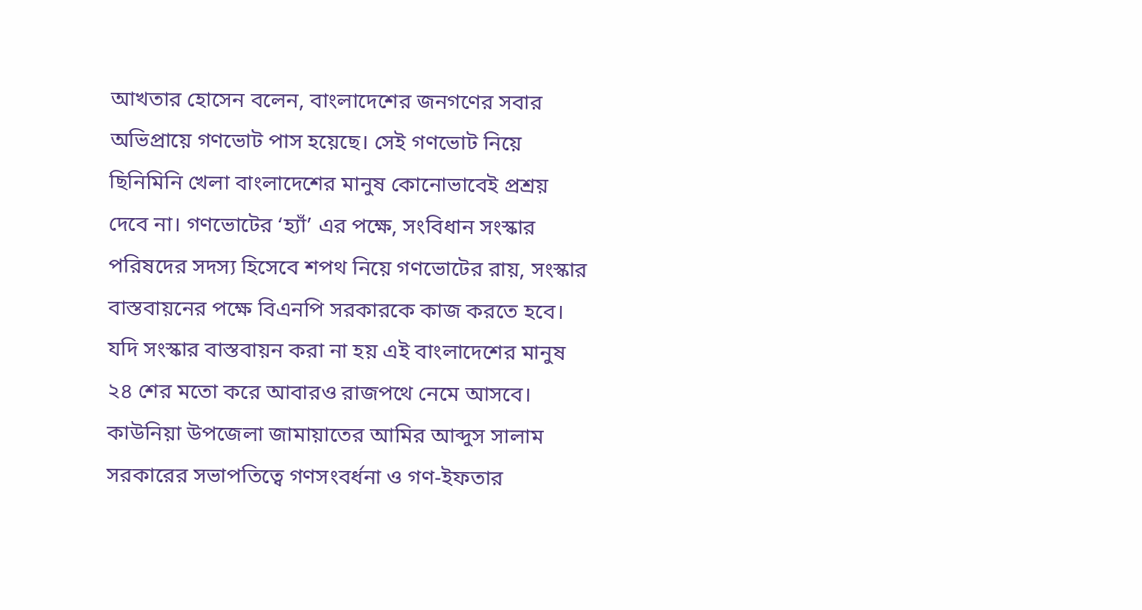আখতার হোসেন বলেন, বাংলাদেশের জনগণের সবার অভিপ্রায়ে গণভোট পাস হয়েছে। সেই গণভোট নিয়ে ছিনিমিনি খেলা বাংলাদেশের মানুষ কোনোভাবেই প্রশ্রয় দেবে না। গণভোটের ‘হ্যাঁ’ এর পক্ষে, সংবিধান সংস্কার পরিষদের সদস্য হিসেবে শপথ নিয়ে গণভোটের রায়, সংস্কার বাস্তবায়নের পক্ষে বিএনপি সরকারকে কাজ করতে হবে। যদি সংস্কার বাস্তবায়ন করা না হয় এই বাংলাদেশের মানুষ ২৪ শের মতো করে আবারও রাজপথে নেমে আসবে।
কাউনিয়া উপজেলা জামায়াতের আমির আব্দুস সালাম সরকারের সভাপতিত্বে গণসংবর্ধনা ও গণ-ইফতার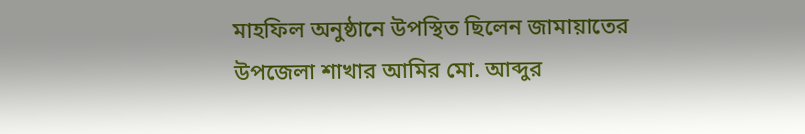মাহফিল অনুষ্ঠানে উপস্থিত ছিলেন জামায়াতের উপজেলা শাখার আমির মো. আব্দুর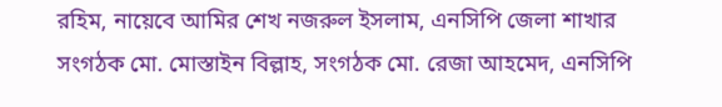রহিম, নায়েবে আমির শেখ নজরুল ইসলাম, এনসিপি জেলা শাখার সংগঠক মো. মোস্তাইন বিল্লাহ, সংগঠক মো. রেজা আহমেদ, এনসিপি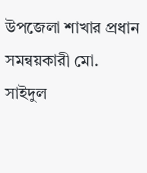উপজেলা শাখার প্রধান সমন্বয়কারী মো. সাইদুল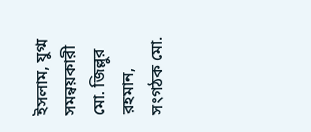ইসলাম, যুগ্ম সমন্বয়কারী মো. জিল্লুর রহমান, সংগঠক মো.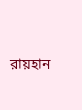রায়হান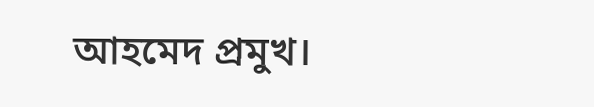আহমেদ প্রমুখ।